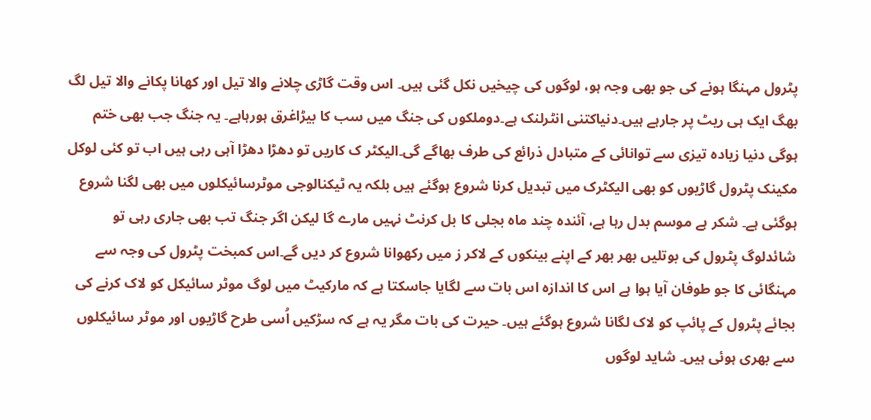پٹرول مہنگا ہونے کی جو بھی وجہ ہو، لوگوں کی چیخیں نکل گئی ہیں۔ اس وقت گاڑی چلانے والا تیل اور کھانا پکانے والا تیل لگ بھگ ایک ہی ریٹ پر جارہے ہیں۔دنیاکتنی انٹرلنک ہے۔دوملکوں کی جنگ میں سب کا بیڑاغرق ہورہاہے۔ یہ جنگ جب بھی ختم ہوگی دنیا زیادہ تیزی سے توانائی کے متبادل ذرائع کی طرف بھاگے گی۔الیکٹر ک کاریں تو دھڑا دھڑا آہی رہی ہیں اب تو کئی لوکل مکینک پٹرول گاڑیوں کو بھی الیکٹرک میں تبدیل کرنا شروع ہوگئے ہیں بلکہ یہ ٹیکنالوجی موٹرسائیکلوں میں بھی لگنا شروع ہوگئی ہے۔ شکر ہے موسم بدل رہا ہے، آئندہ چند ماہ بجلی کا بل کرنٹ نہیں مارے گا لیکن اگر جنگ تب بھی جاری رہی تو شائدلوگ پٹرول کی بوتلیں بھر بھر کے اپنے بینکوں کے لاکر ز میں رکھوانا شروع کر دیں گے۔اس کمبخت پٹرول کی وجہ سے مہنگائی کا جو طوفان آیا ہوا ہے اس کا اندازہ اس بات سے لگایا جاسکتا ہے کہ مارکیٹ میں لوگ موٹر سائیکل کو لاک کرنے کی بجائے پٹرول کے پائپ کو لاک لگانا شروع ہوگئے ہیں۔ حیرت کی بات مگر یہ ہے کہ سڑکیں اُسی طرح گاڑیوں اور موٹر سائیکلوں سے بھری ہوئی ہیں۔ شاید لوگوں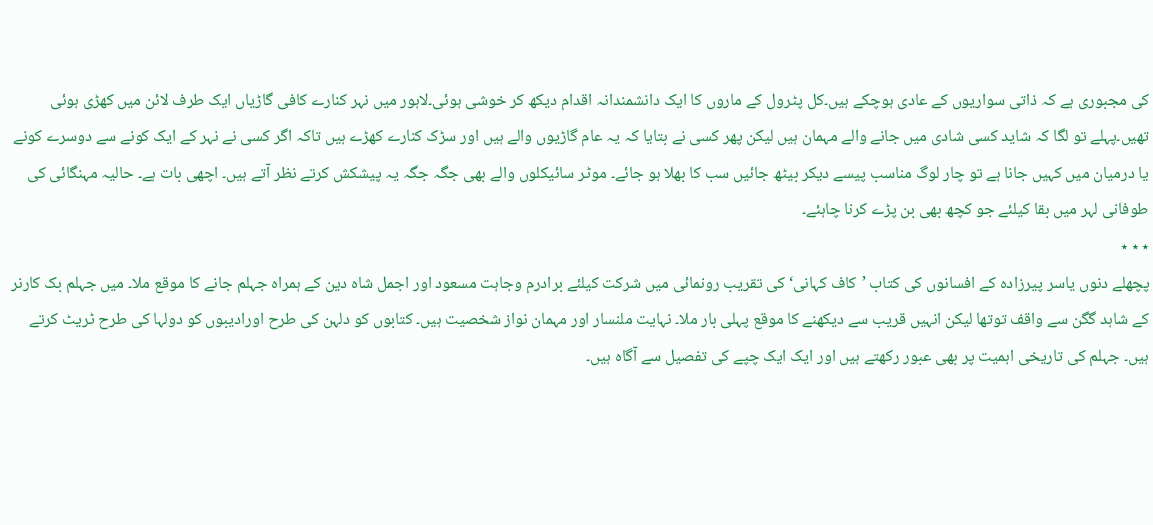کی مجبوری ہے کہ ذاتی سواریوں کے عادی ہوچکے ہیں۔کل پٹرول کے ماروں کا ایک دانشمندانہ اقدام دیکھ کر خوشی ہوئی۔لاہور میں نہر کنارے کافی گاڑیاں ایک طرف لائن میں کھڑی ہوئی تھیں۔پہلے تو لگا کہ شاید کسی شادی میں جانے والے مہمان ہیں لیکن پھر کسی نے بتایا کہ یہ عام گاڑیوں والے ہیں اور سڑک کنارے کھڑے ہیں تاکہ اگر کسی نے نہر کے ایک کونے سے دوسرے کونے یا درمیان میں کہیں جانا ہے تو چار لوگ مناسب پیسے دیکر بیٹھ جائیں سب کا بھلا ہو جائے۔ موٹر سائیکلوں والے بھی جگہ جگہ یہ پیشکش کرتے نظر آتے ہیں۔ اچھی بات ہے۔ حالیہ مہنگائی کی طوفانی لہر میں بقا کیلئے جو کچھ بھی بن پڑے کرنا چاہئے۔
٭ ٭ ٭
پچھلے دنوں یاسر پیرزادہ کے افسانوں کی کتاب ’کاف کہانی‘ کی تقریب رونمائی میں شرکت کیلئے برادرم وجاہت مسعود اور اجمل شاہ دین کے ہمراہ جہلم جانے کا موقع ملا۔ میں جہلم بک کارنر کے شاہد گگن سے واقف توتھا لیکن انہیں قریب سے دیکھنے کا موقع پہلی بار ملا۔ نہایت ملنسار اور مہمان نواز شخصیت ہیں۔ کتابوں کو دلہن کی طرح اورادیبوں کو دولہا کی طرح ٹریٹ کرتے ہیں۔ جہلم کی تاریخی اہمیت پر بھی عبور رکھتے ہیں اور ایک ایک چپے کی تفصیل سے آگاہ ہیں۔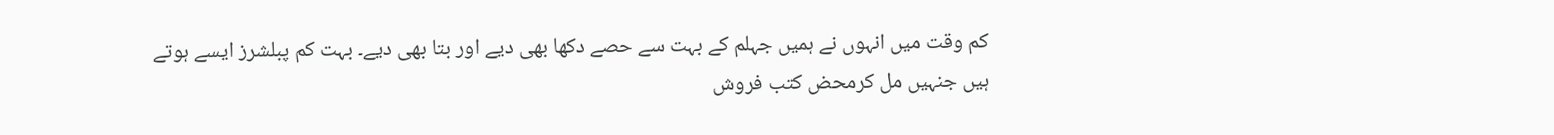کم وقت میں انہوں نے ہمیں جہلم کے بہت سے حصے دکھا بھی دیے اور بتا بھی دیے۔ بہت کم پبلشرز ایسے ہوتے ہیں جنہیں مل کرمحض کتب فروش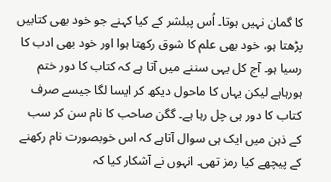کا گمان نہیں ہوتا۔ اُس پبلشر کے کیا کہنے جو خود بھی کتابیں پڑھتا ہو، خود بھی علم کا شوق رکھتا ہوا اور خود بھی ادب کا رسیا ہو۔ آج کل یہی سننے میں آتا ہے کہ کتاب کا دور ختم ہورہاہے لیکن یہاں کا ماحول دیکھ کر ایسا لگا جیسے صرف کتاب کا دور ہی چل رہا ہے۔ گگن صاحب کا نام سن کر سب کے ذہن میں ایک ہی سوال آتاہے کہ اس خوبصورت نام رکھنے کے پیچھے کیا رمز تھی۔ انہوں نے آشکار کیا کہ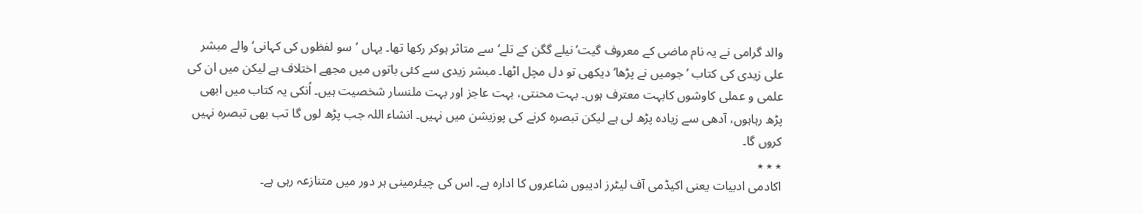والد گرامی نے یہ نام ماضی کے معروف گیت’نیلے گگن کے تلے‘ سے متاثر ہوکر رکھا تھا۔ یہاں ’سو لفظوں کی کہانی‘ والے مبشر علی زیدی کی کتاب ’جومیں نے پڑھا‘ دیکھی تو دل مچل اٹھا۔ مبشر زیدی سے کئی باتوں میں مجھے اختلاف ہے لیکن میں ان کی علمی و عملی کاوشوں کابہت معترف ہوں۔ بہت محنتی، بہت عاجز اور بہت ملنسار شخصیت ہیں۔ اُنکی یہ کتاب میں ابھی پڑھ رہاہوں، آدھی سے زیادہ پڑھ لی ہے لیکن تبصرہ کرنے کی پوزیشن میں نہیں۔ انشاء اللہ جب پڑھ لوں گا تب بھی تبصرہ نہیں کروں گا۔
٭ ٭ ٭
اکادمی ادبیات یعنی اکیڈمی آف لیٹرز ادیبوں شاعروں کا ادارہ ہے۔ اس کی چیئرمینی ہر دور میں متنازعہ رہی ہے۔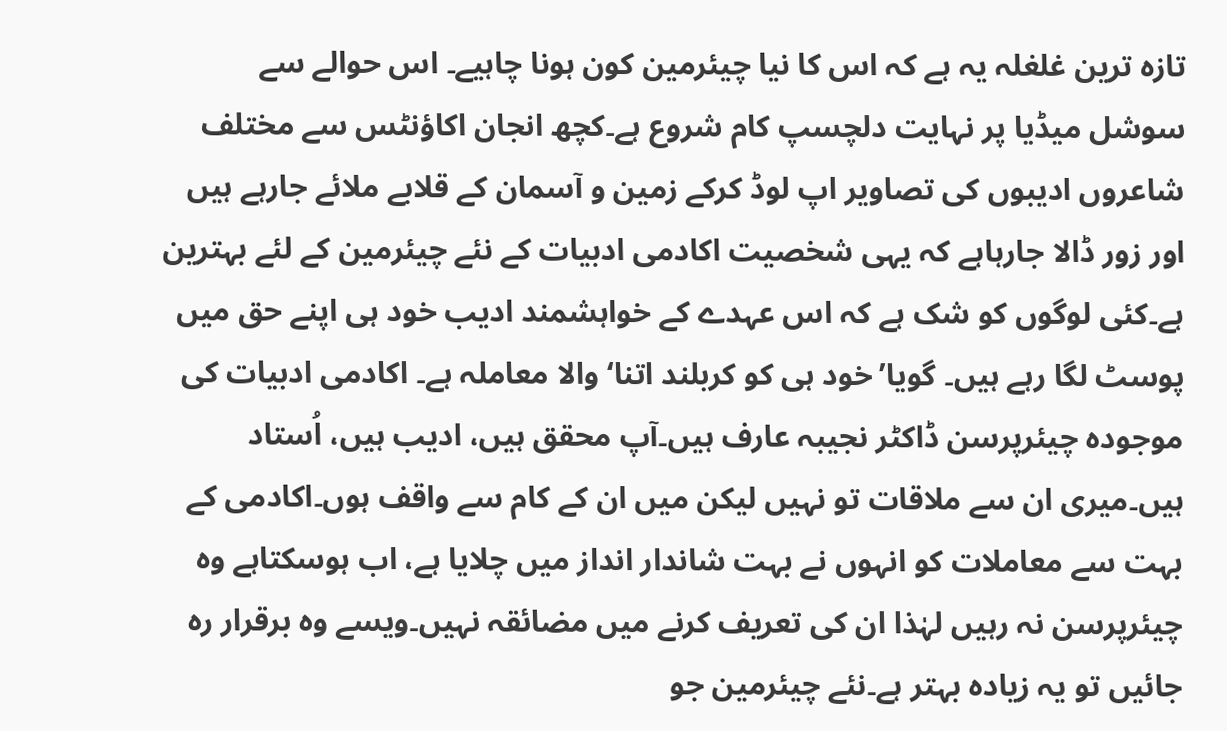تازہ ترین غلغلہ یہ ہے کہ اس کا نیا چیئرمین کون ہونا چاہیے۔ اس حوالے سے سوشل میڈیا پر نہایت دلچسپ کام شروع ہے۔کچھ انجان اکاؤنٹس سے مختلف شاعروں ادیبوں کی تصاویر اپ لوڈ کرکے زمین و آسمان کے قلابے ملائے جارہے ہیں اور زور ڈالا جارہاہے کہ یہی شخصیت اکادمی ادبیات کے نئے چیئرمین کے لئے بہترین ہے۔کئی لوگوں کو شک ہے کہ اس عہدے کے خواہشمند ادیب خود ہی اپنے حق میں پوسٹ لگا رہے ہیں۔ گویا’خود ہی کو کربلند اتنا‘ والا معاملہ ہے۔ اکادمی ادبیات کی موجودہ چیئرپرسن ڈاکٹر نجیبہ عارف ہیں۔آپ محقق ہیں، ادیب ہیں، اُستاد ہیں۔میری ان سے ملاقات تو نہیں لیکن میں ان کے کام سے واقف ہوں۔اکادمی کے بہت سے معاملات کو انہوں نے بہت شاندار انداز میں چلایا ہے، اب ہوسکتاہے وہ چیئرپرسن نہ رہیں لہٰذا ان کی تعریف کرنے میں مضائقہ نہیں۔ویسے وہ برقرار رہ جائیں تو یہ زیادہ بہتر ہے۔نئے چیئرمین جو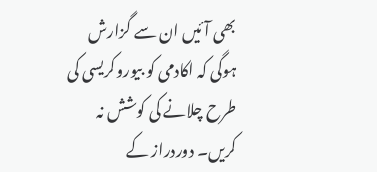بھی آئیں ان سے گزارش ہوگی کہ اکادمی کو بیوروکریسی کی طرح چلانے کی کوشش نہ کریں۔ دوردراز کے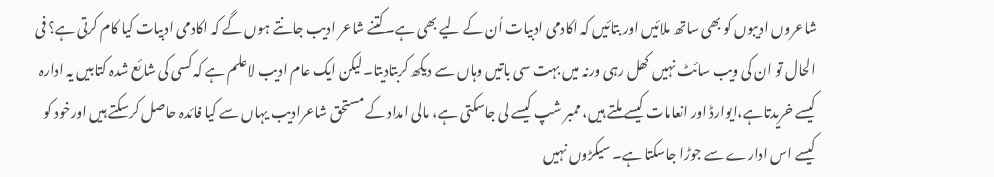شاعروں ادیبوں کو بھی ساتھ ملائیں اور بتائیں کہ اکادمی ادبیات اُن کے لیے بھی ہے۔کتنے شاعر ادیب جانتے ہوں گے کہ اکادمی ادبیات کیا کام کرتی ہے؟ فی الحال تو ان کی ویب سائٹ نہیں کھل رہی ورنہ میں بہت سی باتیں وہاں سے دیکھ کربتادیتا۔لیکن ایک عام ادیب لاعلم ہے کہ کسی کی شائع شدہ کتابیں یہ ادارہ کیسے خریدتاہے،ایوارڈ اور انعامات کیسے ملتے ہیں، ممبر شپ کیسے لی جاسکتی ہے، مالی امداد کے مستحق شاعرادیب یہاں سے کیا فائدہ حاصل کرسکتے ہیں اورخود کو کیسے اس ادارے سے جوڑا جاسکتا ہے۔ سیکڑوں نہیں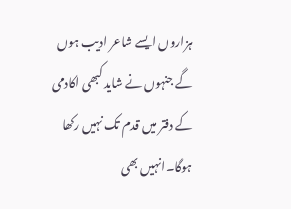ہزاروں ایسے شاعر ادیب ہوں گے جنہوں نے شاید کبھی اکادمی کے دفتر میں قدم تک نہیں رکھا ہوگا۔انہیں بھی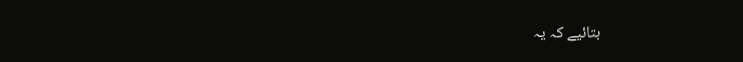بتائیے کہ یہ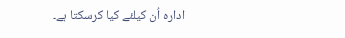ادارہ اُن کیلئے کیا کرسکتا ہے۔